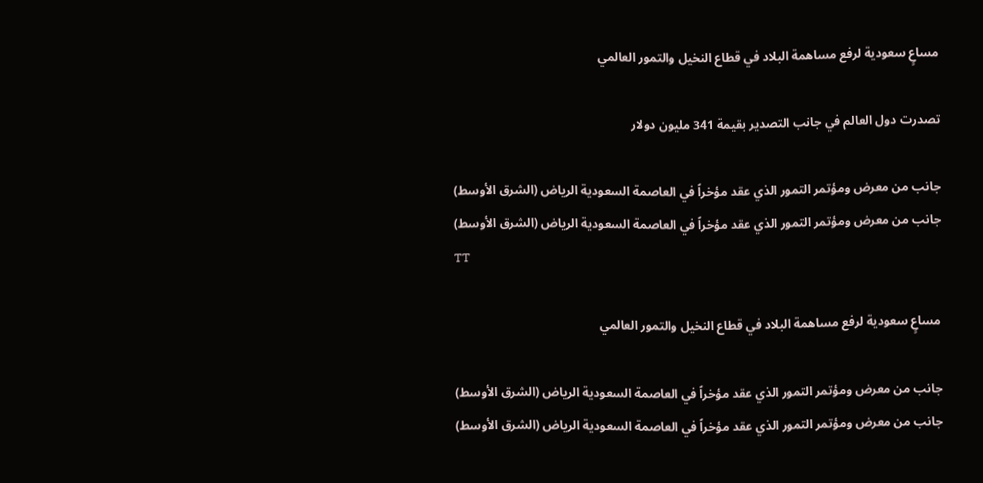مساعٍ سعودية لرفع مساهمة البلاد في قطاع النخيل والتمور العالمي

تصدرت دول العالم في جانب التصدير بقيمة 341 مليون دولار

جانب من معرض ومؤتمر التمور الذي عقد مؤخراً في العاصمة السعودية الرياض (الشرق الأوسط)
جانب من معرض ومؤتمر التمور الذي عقد مؤخراً في العاصمة السعودية الرياض (الشرق الأوسط)
TT

مساعٍ سعودية لرفع مساهمة البلاد في قطاع النخيل والتمور العالمي

جانب من معرض ومؤتمر التمور الذي عقد مؤخراً في العاصمة السعودية الرياض (الشرق الأوسط)
جانب من معرض ومؤتمر التمور الذي عقد مؤخراً في العاصمة السعودية الرياض (الشرق الأوسط)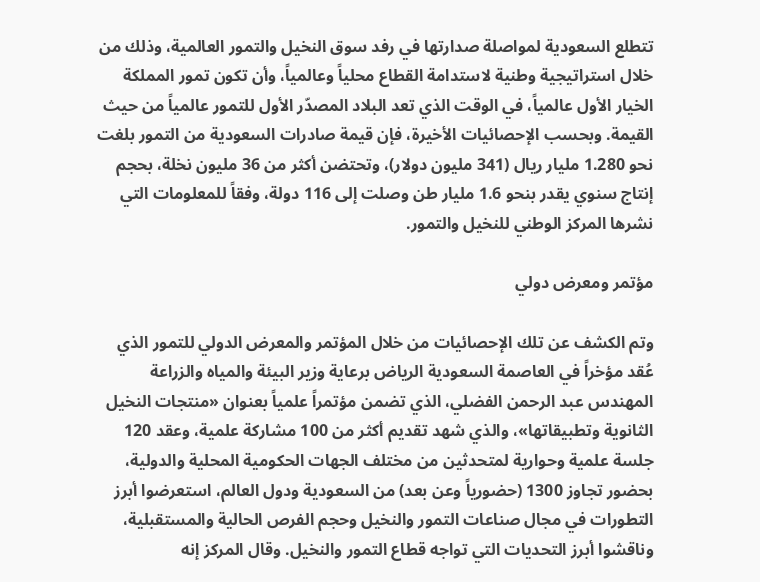تتطلع السعودية لمواصلة صدارتها في رفد سوق النخيل والتمور العالمية، وذلك من خلال استراتيجية وطنية لاستدامة القطاع محلياً وعالمياً، وأن تكون تمور المملكة الخيار الأول عالمياً، في الوقت الذي تعد البلاد المصدّر الأول للتمور عالمياً من حيث القيمة. وبحسب الإحصائيات الأخيرة، فإن قيمة صادرات السعودية من التمور بلغت نحو 1.280 مليار ريال (341 مليون دولار)، وتحتضن أكثر من 36 مليون نخلة، بحجم إنتاج سنوي يقدر بنحو 1.6 مليار طن وصلت إلى 116 دولة، وفقاً للمعلومات التي نشرها المركز الوطني للنخيل والتمور.

مؤتمر ومعرض دولي

وتم الكشف عن تلك الإحصائيات من خلال المؤتمر والمعرض الدولي للتمور الذي عُقد مؤخراً في العاصمة السعودية الرياض برعاية وزير البيئة والمياه والزراعة المهندس عبد الرحمن الفضلي، الذي تضمن مؤتمراً علمياً بعنوان «منتجات النخيل الثانوية وتطبيقاتها»، والذي شهد تقديم أكثر من 100 مشاركة علمية، وعقد 120 جلسة علمية وحوارية لمتحدثين من مختلف الجهات الحكومية المحلية والدولية، بحضور تجاوز 1300 (حضورياً وعن بعد) من السعودية ودول العالم، استعرضوا أبرز التطورات في مجال صناعات التمور والنخيل وحجم الفرص الحالية والمستقبلية، وناقشوا أبرز التحديات التي تواجه قطاع التمور والنخيل. وقال المركز إنه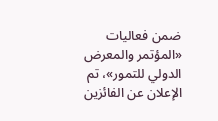ضمن فعاليات «المؤتمر والمعرض الدولي للتمور»، تم الإعلان عن الفائزين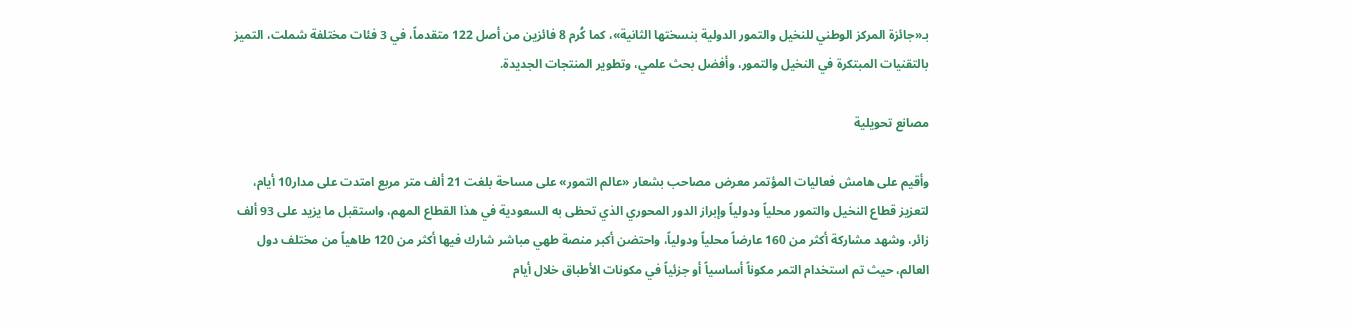بـ«جائزة المركز الوطني للنخيل والتمور الدولية بنسختها الثانية»، كما كُرم 8 فائزين من أصل 122 متقدماً، في 3 فئات مختلفة شملت، التميز بالتقنيات المبتكرة في النخيل والتمور، وأفضل بحث علمي، وتطوير المنتجات الجديدة.

مصانع تحويلية

وأقيم على هامش فعاليات المؤتمر معرض مصاحب بشعار «عالم التمور» على مساحة بلغت 21 ألف متر مربع امتدت على مدار10 أيام، لتعزيز قطاع النخيل والتمور محلياً ودولياً وإبراز الدور المحوري الذي تحظى به السعودية في هذا القطاع المهم، واستقبل ما يزيد على 93 ألف زائر، وشهد مشاركة أكثر من 160 عارضاً محلياً ودولياً، واحتضن أكبر منصة طهي مباشر شارك فيها أكثر من 120 طاهياً من مختلف دول العالم، حيث تم استخدام التمر مكوناً أساسياً أو جزئياً في مكونات الأطباق خلال أيام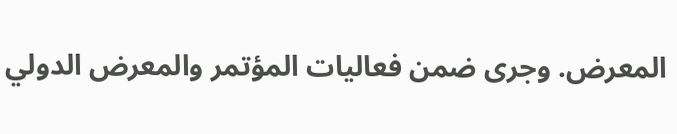المعرض. وجرى ضمن فعاليات المؤتمر والمعرض الدولي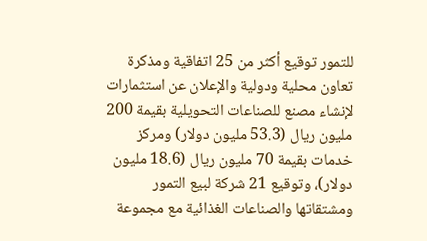للتمور توقيع أكثر من 25 اتفاقية ومذكرة تعاون محلية ودولية والإعلان عن استثمارات لإنشاء مصنع للصناعات التحويلية بقيمة 200 مليون ريال (53.3 مليون دولار) ومركز خدمات بقيمة 70 مليون ريال (18.6 مليون دولار)، وتوقيع 21 شركة لبيع التمور ومشتقاتها والصناعات الغذائية مع مجموعة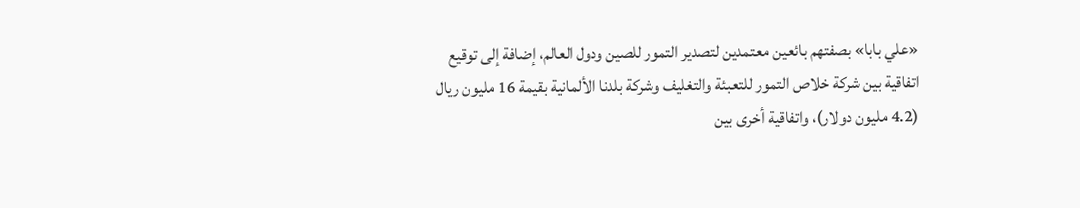«علي بابا» بصفتهم بائعين معتمدين لتصدير التمور للصين ودول العالم، إضافة إلى توقيع اتفاقية بين شركة خلاص التمور للتعبئة والتغليف وشركة بلدنا الألمانية بقيمة 16 مليون ريال (4.2 مليون دولار)، واتفاقية أخرى بين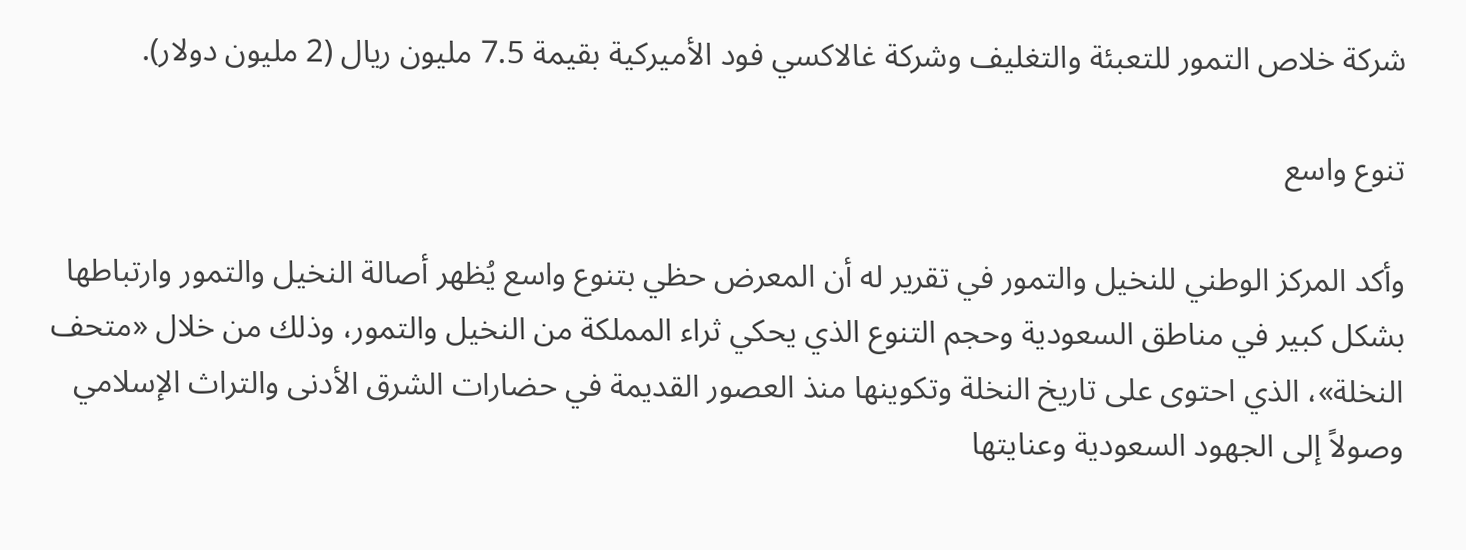شركة خلاص التمور للتعبئة والتغليف وشركة غالاكسي فود الأميركية بقيمة 7.5 مليون ريال (2 مليون دولار).

تنوع واسع

وأكد المركز الوطني للنخيل والتمور في تقرير له أن المعرض حظي بتنوع واسع يُظهر أصالة النخيل والتمور وارتباطها بشكل كبير في مناطق السعودية وحجم التنوع الذي يحكي ثراء المملكة من النخيل والتمور، وذلك من خلال «متحف النخلة»، الذي احتوى على تاريخ النخلة وتكوينها منذ العصور القديمة في حضارات الشرق الأدنى والتراث الإسلامي وصولاً إلى الجهود السعودية وعنايتها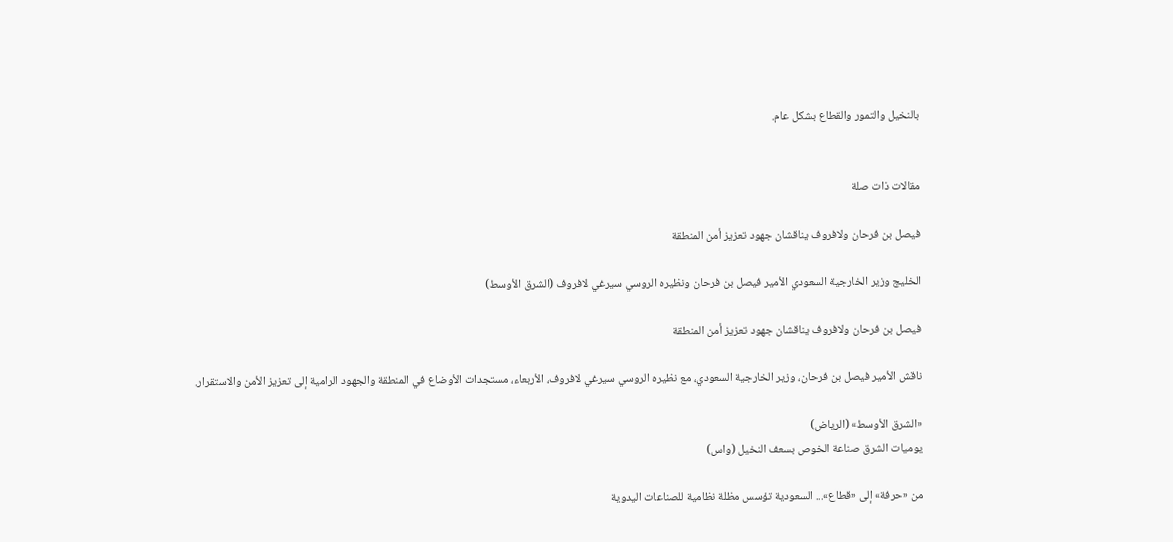بالنخيل والتمور والقطاع بشكل عام.


مقالات ذات صلة

فيصل بن فرحان ولافروف يناقشان جهود تعزيز أمن المنطقة

الخليج وزير الخارجية السعودي الأمير فيصل بن فرحان ونظيره الروسي سيرغي لافروف (الشرق الأوسط)

فيصل بن فرحان ولافروف يناقشان جهود تعزيز أمن المنطقة

ناقش الأمير فيصل بن فرحان، وزير الخارجية السعودي، مع نظيره الروسي سيرغي لافروف، الأربعاء، مستجدات الأوضاع في المنطقة والجهود الرامية إلى تعزيز الأمن والاستقرار.

«الشرق الأوسط» (الرياض)
يوميات الشرق صناعة الخوص بسعف النخيل (واس)

من «حرفة» إلى «قطاع»... السعودية تؤسس مظلة نظامية للصناعات اليدوية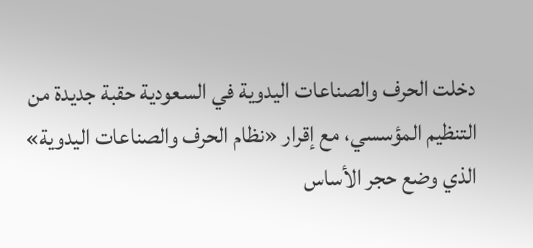دخلت الحرف والصناعات اليدوية في السعودية حقبة جديدة من التنظيم المؤسسي، مع إقرار «نظام الحرف والصناعات اليدوية» الذي وضع حجر الأساس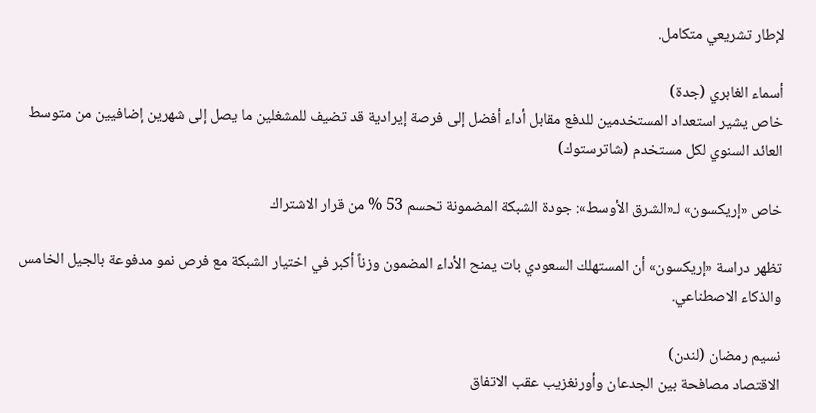لإطار تشريعي متكامل.

أسماء الغابري (جدة)
خاص يشير استعداد المستخدمين للدفع مقابل أداء أفضل إلى فرصة إيرادية قد تضيف للمشغلين ما يصل إلى شهرين إضافيين من متوسط العائد السنوي لكل مستخدم (شاترستوك)

خاص «إريكسون» لـ«الشرق الأوسط»: جودة الشبكة المضمونة تحسم 53 % من قرار الاشتراك

تظهر دراسة «إريكسون» أن المستهلك السعودي بات يمنح الأداء المضمون وزناً أكبر في اختيار الشبكة مع فرص نمو مدفوعة بالجيل الخامس والذكاء الاصطناعي.

نسيم رمضان (لندن)
الاقتصاد مصافحة بين الجدعان وأورنغزيب عقب الاتفاق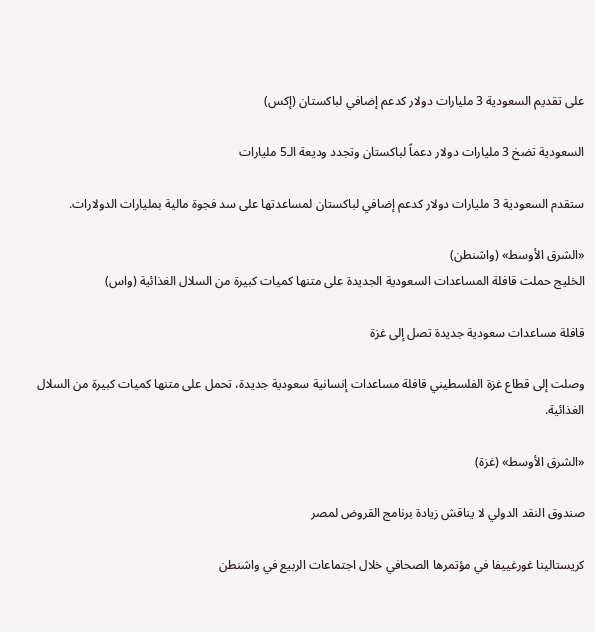على تقديم السعودية 3 مليارات دولار كدعم إضافي لباكستان (إكس)

السعودية تضخ 3 مليارات دولار دعماً لباكستان وتجدد وديعة الـ5 مليارات

ستقدم السعودية 3 مليارات دولار كدعم إضافي لباكستان لمساعدتها على سد فجوة مالية بمليارات الدولارات.

«الشرق الأوسط» (واشنطن)
الخليج حملت قافلة المساعدات السعودية الجديدة على متنها كميات كبيرة من السلال الغذائية (واس)

قافلة مساعدات سعودية جديدة تصل إلى غزة

وصلت إلى قطاع غزة الفلسطيني قافلة مساعدات إنسانية سعودية جديدة، تحمل على متنها كميات كبيرة من السلال الغذائية.

«الشرق الأوسط» (غزة)

صندوق النقد الدولي لا يناقش زيادة برنامج القروض لمصر

كريستالينا غورغييفا في مؤتمرها الصحافي خلال اجتماعات الربيع في واشنطن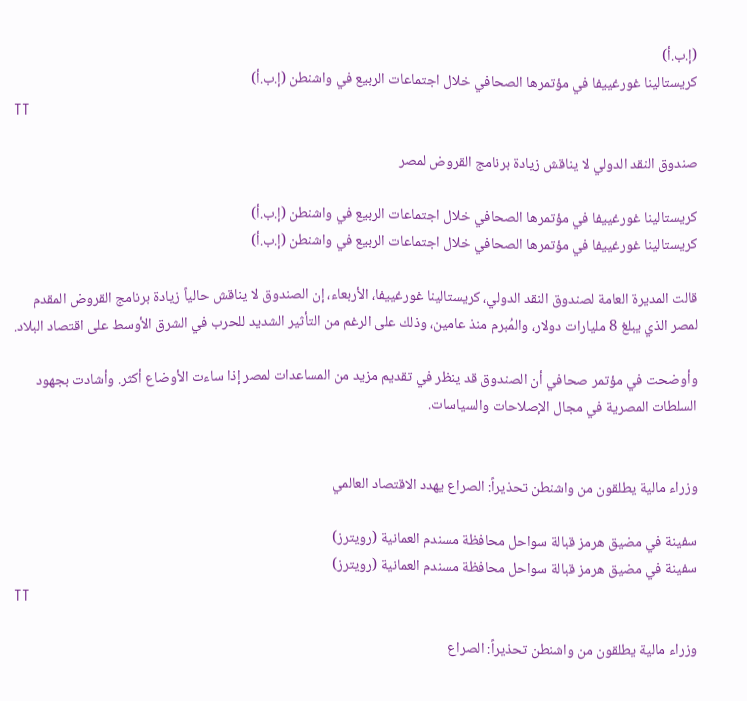(إ.ب.أ)
كريستالينا غورغييفا في مؤتمرها الصحافي خلال اجتماعات الربيع في واشنطن (إ.ب.أ)
TT

صندوق النقد الدولي لا يناقش زيادة برنامج القروض لمصر

كريستالينا غورغييفا في مؤتمرها الصحافي خلال اجتماعات الربيع في واشنطن (إ.ب.أ)
كريستالينا غورغييفا في مؤتمرها الصحافي خلال اجتماعات الربيع في واشنطن (إ.ب.أ)

قالت المديرة العامة لصندوق النقد الدولي، كريستالينا غورغييفا، الأربعاء، إن الصندوق لا يناقش حالياً زيادة برنامج القروض المقدم لمصر الذي يبلغ 8 مليارات دولار، والمُبرم منذ عامين، وذلك على الرغم من التأثير الشديد للحرب في الشرق الأوسط على اقتصاد البلاد.

وأوضحت في مؤتمر صحافي أن الصندوق قد ينظر في تقديم مزيد من المساعدات لمصر إذا ساءت الأوضاع أكثر. وأشادت بجهود السلطات المصرية في مجال الإصلاحات والسياسات.


وزراء مالية يطلقون من واشنطن تحذيراً: الصراع يهدد الاقتصاد العالمي

سفينة في مضيق هرمز قبالة سواحل محافظة مسندم العمانية (رويترز)
سفينة في مضيق هرمز قبالة سواحل محافظة مسندم العمانية (رويترز)
TT

وزراء مالية يطلقون من واشنطن تحذيراً: الصراع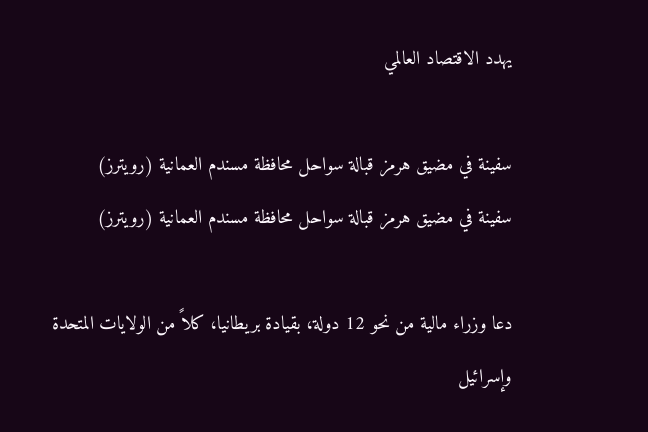يهدد الاقتصاد العالمي

سفينة في مضيق هرمز قبالة سواحل محافظة مسندم العمانية (رويترز)
سفينة في مضيق هرمز قبالة سواحل محافظة مسندم العمانية (رويترز)

دعا وزراء مالية من نحو 12 دولة، بقيادة بريطانيا، كلاً من الولايات المتحدة وإسرائيل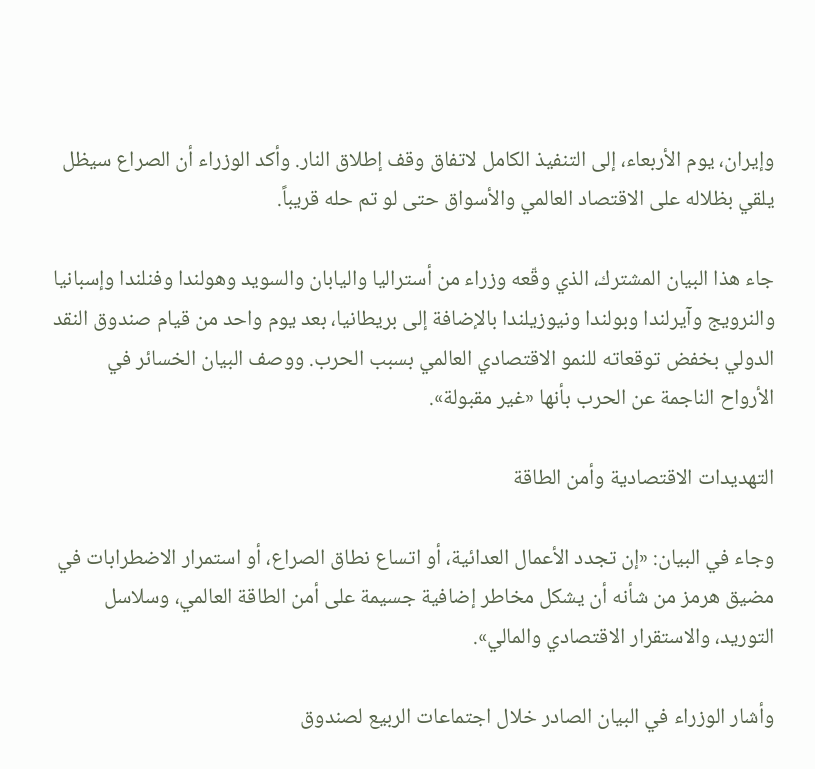وإيران، يوم الأربعاء، إلى التنفيذ الكامل لاتفاق وقف إطلاق النار. وأكد الوزراء أن الصراع سيظل يلقي بظلاله على الاقتصاد العالمي والأسواق حتى لو تم حله قريباً.

جاء هذا البيان المشترك، الذي وقّعه وزراء من أستراليا واليابان والسويد وهولندا وفنلندا وإسبانيا والنرويج وآيرلندا وبولندا ونيوزيلندا بالإضافة إلى بريطانيا، بعد يوم واحد من قيام صندوق النقد الدولي بخفض توقعاته للنمو الاقتصادي العالمي بسبب الحرب. ووصف البيان الخسائر في الأرواح الناجمة عن الحرب بأنها «غير مقبولة».

التهديدات الاقتصادية وأمن الطاقة

وجاء في البيان: «إن تجدد الأعمال العدائية، أو اتساع نطاق الصراع، أو استمرار الاضطرابات في مضيق هرمز من شأنه أن يشكل مخاطر إضافية جسيمة على أمن الطاقة العالمي، وسلاسل التوريد، والاستقرار الاقتصادي والمالي».

وأشار الوزراء في البيان الصادر خلال اجتماعات الربيع لصندوق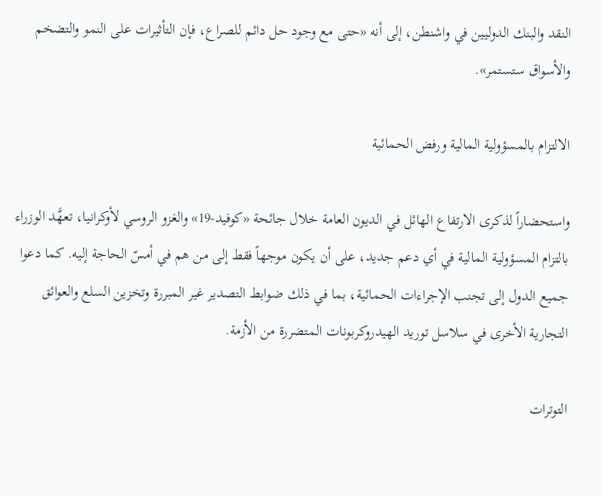النقد والبنك الدوليين في واشنطن، إلى أنه «حتى مع وجود حل دائم للصراع، فإن التأثيرات على النمو والتضخم والأسواق ستستمر».

الالتزام بالمسؤولية المالية ورفض الحمائية

واستحضاراً لذكرى الارتفاع الهائل في الديون العامة خلال جائحة «كوفيد-19» والغزو الروسي لأوكرانيا، تعهَّد الوزراء بالتزام المسؤولية المالية في أي دعم جديد، على أن يكون موجهاً فقط إلى من هم في أمسّ الحاجة إليه. كما دعوا جميع الدول إلى تجنب الإجراءات الحمائية، بما في ذلك ضوابط التصدير غير المبررة وتخزين السلع والعوائق التجارية الأخرى في سلاسل توريد الهيدروكربونات المتضررة من الأزمة.

التوترات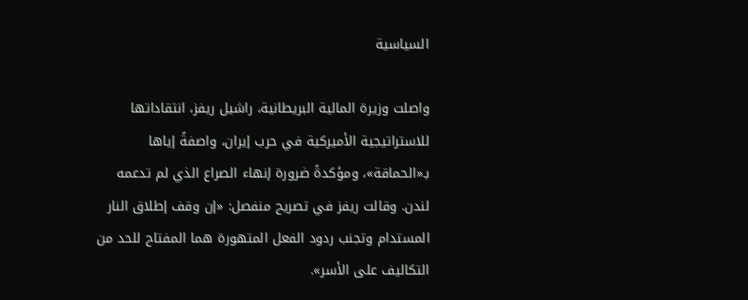السياسية

واصلت وزيرة المالية البريطانية، راشيل ريفز، انتقاداتها للاستراتيجية الأميركية في حرب إيران، واصفةً إياها بـ«الحماقة»، ومؤكدةً ضرورة إنهاء الصراع الذي لم تدعمه لندن. وقالت ريفز في تصريح منفصل: «إن وقف إطلاق النار المستدام وتجنب ردود الفعل المتهورة هما المفتاح للحد من التكاليف على الأسر».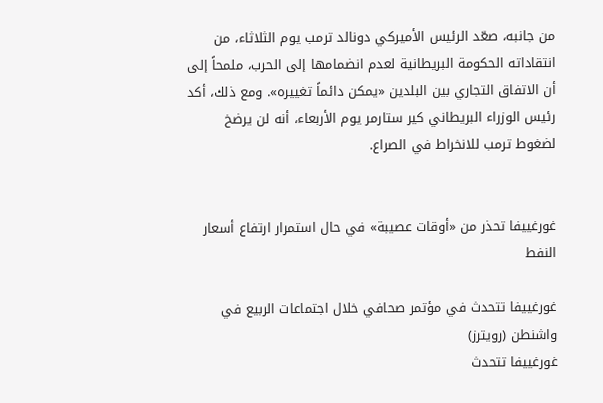من جانبه، صعّد الرئيس الأميركي دونالد ترمب يوم الثلاثاء، من انتقاداته الحكومة البريطانية لعدم انضمامها إلى الحرب، ملمحاً إلى أن الاتفاق التجاري بين البلدين «يمكن دائماً تغييره». ومع ذلك، أكد رئيس الوزراء البريطاني كير ستارمر يوم الأربعاء، أنه لن يرضخ لضغوط ترمب للانخراط في الصراع.


غورغييفا تحذر من «أوقات عصيبة» في حال استمرار ارتفاع أسعار النفط

غورغييفا تتحدث في مؤتمر صحافي خلال اجتماعات الربيع في واشنطن (رويترز)
غورغييفا تتحدث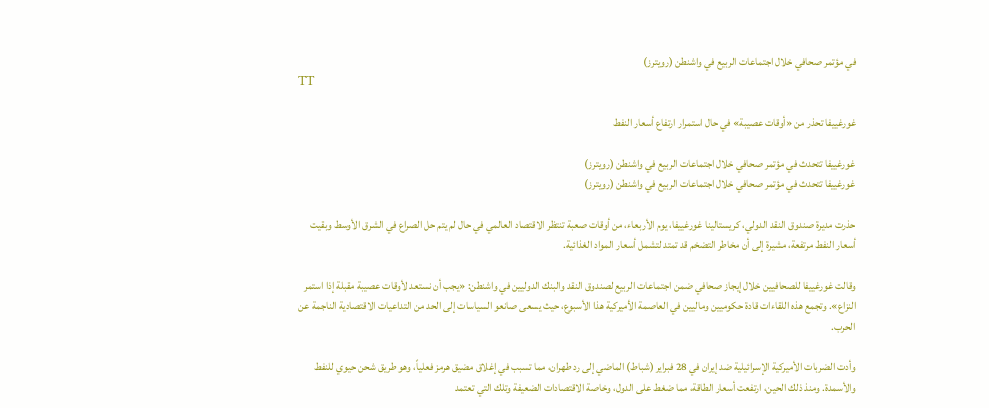في مؤتمر صحافي خلال اجتماعات الربيع في واشنطن (رويترز)
TT

غورغييفا تحذر من «أوقات عصيبة» في حال استمرار ارتفاع أسعار النفط

غورغييفا تتحدث في مؤتمر صحافي خلال اجتماعات الربيع في واشنطن (رويترز)
غورغييفا تتحدث في مؤتمر صحافي خلال اجتماعات الربيع في واشنطن (رويترز)

حذرت مديرة صندوق النقد الدولي، كريستالينا غورغييفا، يوم الأربعاء، من أوقات صعبة تنتظر الاقتصاد العالمي في حال لم يتم حل الصراع في الشرق الأوسط وبقيت أسعار النفط مرتفعة، مشيرة إلى أن مخاطر التضخم قد تمتد لتشمل أسعار المواد الغذائية.

وقالت غورغييفا للصحافيين خلال إيجاز صحافي ضمن اجتماعات الربيع لصندوق النقد والبنك الدوليين في واشنطن: «يجب أن نستعد لأوقات عصيبة مقبلة إذا استمر النزاع». وتجمع هذه اللقاءات قادة حكوميين وماليين في العاصمة الأميركية هذا الأسبوع، حيث يسعى صانعو السياسات إلى الحد من التداعيات الاقتصادية الناجمة عن الحرب.

وأدت الضربات الأميركية الإسرائيلية ضد إيران في 28 فبراير (شباط) الماضي إلى رد طهران، مما تسبب في إغلاق مضيق هرمز فعلياً، وهو طريق شحن حيوي للنفط والأسمدة. ومنذ ذلك الحين، ارتفعت أسعار الطاقة، مما ضغط على الدول، وخاصة الاقتصادات الضعيفة وتلك التي تعتمد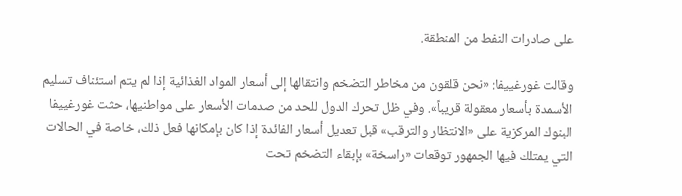على صادرات النفط من المنطقة.

وقالت غورغييفا: «نحن قلقون من مخاطر التضخم وانتقالها إلى أسعار المواد الغذائية إذا لم يتم استئناف تسليم الأسمدة بأسعار معقولة قريباً». وفي ظل تحرك الدول للحد من صدمات الأسعار على مواطنيها، حثت غورغييفا البنوك المركزية على «الانتظار والترقب» قبل تعديل أسعار الفائدة إذا كان بإمكانها فعل ذلك، خاصة في الحالات التي يمتلك فيها الجمهور توقعات «راسخة» بإبقاء التضخم تحت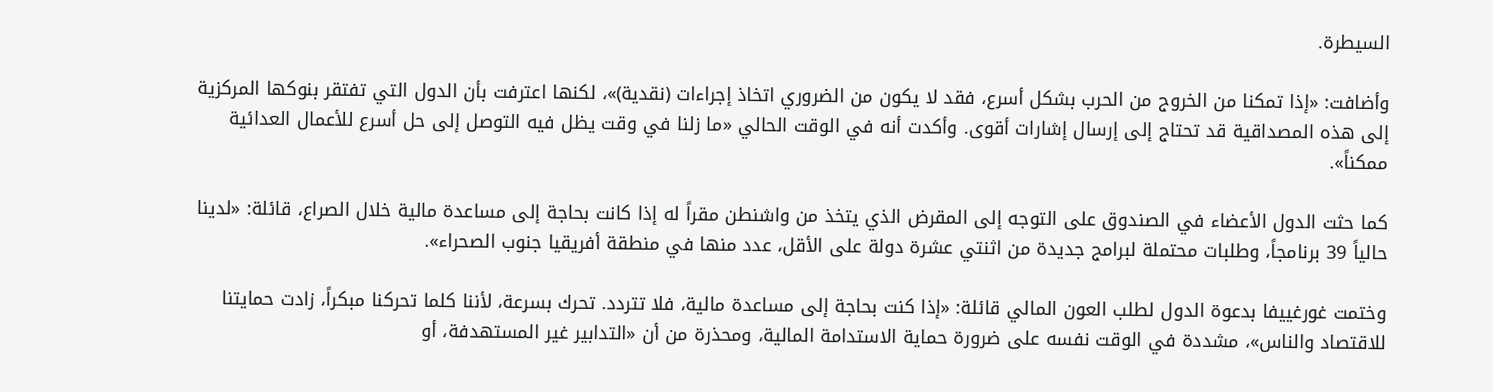السيطرة.

وأضافت: «إذا تمكنا من الخروج من الحرب بشكل أسرع، فقد لا يكون من الضروري اتخاذ إجراءات (نقدية)»، لكنها اعترفت بأن الدول التي تفتقر بنوكها المركزية إلى هذه المصداقية قد تحتاج إلى إرسال إشارات أقوى. وأكدت أنه في الوقت الحالي «ما زلنا في وقت يظل فيه التوصل إلى حل أسرع للأعمال العدائية ممكناً».

كما حثت الدول الأعضاء في الصندوق على التوجه إلى المقرض الذي يتخذ من واشنطن مقراً له إذا كانت بحاجة إلى مساعدة مالية خلال الصراع، قائلة: «لدينا حالياً 39 برنامجاً، وطلبات محتملة لبرامج جديدة من اثنتي عشرة دولة على الأقل، عدد منها في منطقة أفريقيا جنوب الصحراء».

وختمت غورغييفا بدعوة الدول لطلب العون المالي قائلة: «إذا كنت بحاجة إلى مساعدة مالية، فلا تتردد. تحرك بسرعة، لأننا كلما تحركنا مبكراً، زادت حمايتنا للاقتصاد والناس»، مشددة في الوقت نفسه على ضرورة حماية الاستدامة المالية، ومحذرة من أن «التدابير غير المستهدفة، أو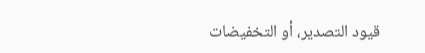قيود التصدير، أو التخفيضات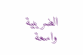الضريبية واسعة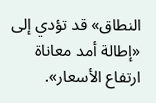النطاق» قد تؤدي إلى «إطالة أمد معاناة ارتفاع الأسعار».